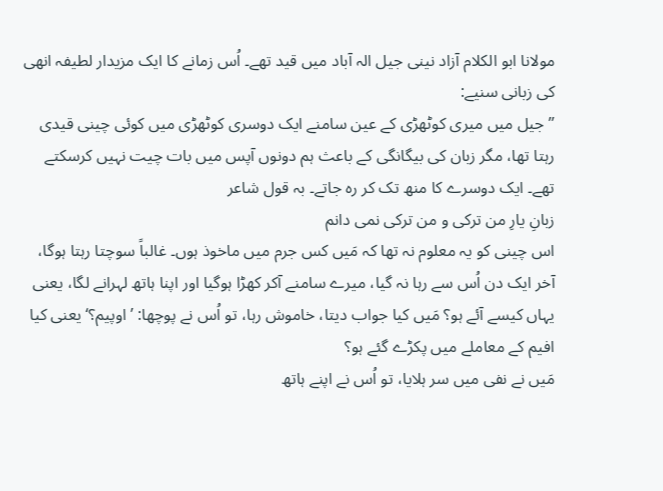مولانا ابو الکلام آزاد نینی جیل الہ آباد میں قید تھے۔ اُس زمانے کا ایک مزیدار لطیفہ انھی کی زبانی سنیے:
’’جیل میں میری کوٹھڑی کے عین سامنے ایک دوسری کوٹھڑی میں کوئی چینی قیدی رہتا تھا، مگر زبان کی بیگانگی کے باعث ہم دونوں آپس میں بات چیت نہیں کرسکتے تھے۔ ایک دوسرے کا منھ تک کر رہ جاتے۔ بہ قول شاعر
زبانِ یارِ من ترکی و من ترکی نمی دانم
اس چینی کو یہ معلوم نہ تھا کہ مَیں کس جرم میں ماخوذ ہوں۔ غالباً سوچتا رہتا ہوگا، آخر ایک دن اُس سے رہا نہ گیا، میرے سامنے آکر کھڑا ہوگیا اور اپنا ہاتھ لہرانے لگا، یعنی یہاں کیسے آئے ہو؟ مَیں کیا جواب دیتا، خاموش رہا، تو اُس نے پوچھا: ’اوپیم؟‘ یعنی کیا افیم کے معاملے میں پکڑے گئے ہو؟
مَیں نے نفی میں سر ہلایا، تو اُس نے اپنے ہاتھ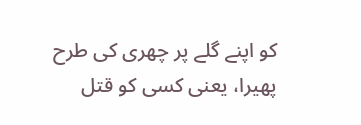کو اپنے گلے پر چھری کی طرح پھیرا، یعنی کسی کو قتل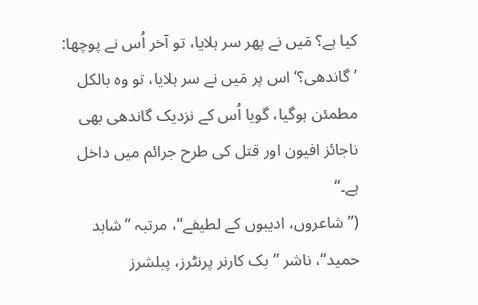کیا ہے؟ مَیں نے پھر سر ہلایا، تو آخر اُس نے پوچھا: ’گاندھی؟‘ اس پر مَیں نے سر ہلایا، تو وہ بالکل مطمئن ہوگیا، گویا اُس کے نزدیک گاندھی بھی ناجائز افیون اور قتل کی طرح جرائم میں داخل ہے۔‘‘
(’’شاعروں، ادیبوں کے لطیفے‘‘، مرتبہ ’’شاہد حمید‘‘، ناشر ’’بک کارنر پرنٹرز، پبلشرز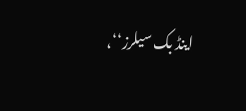اینڈ بک سیلرز‘‘،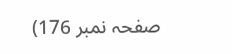صفحہ نمبر 176)